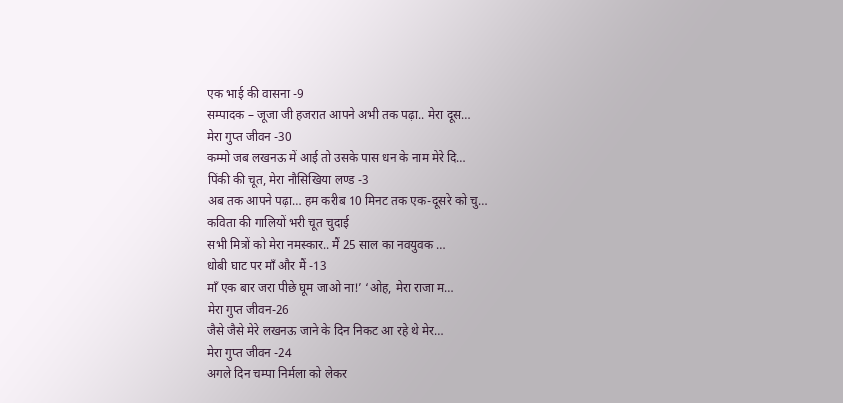एक भाई की वासना -9
सम्पादक – जूजा जी हजरात आपने अभी तक पढ़ा.. मेरा दूस…
मेरा गुप्त जीवन -30
कम्मो जब लखनऊ में आई तो उसके पास धन के नाम मेरे दि…
पिंकी की चूत, मेरा नौसिखिया लण्ड -3
अब तक आपने पढ़ा… हम करीब 10 मिनट तक एक-दूसरे को चु…
कविता की गालियों भरी चूत चुदाई
सभी मित्रों को मेरा नमस्कार.. मैं 25 साल का नवयुवक …
धोबी घाट पर माँ और मैं -13
माँ एक बार जरा पीछे घूम जाओ ना!’ ‘ओह, मेरा राजा म…
मेरा गुप्त जीवन-26
जैसे जैसे मेरे लखनऊ जाने के दिन निकट आ रहे थे मेर…
मेरा गुप्त जीवन -24
अगले दिन चम्पा निर्मला को लेकर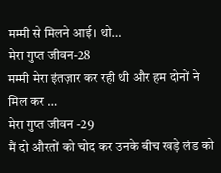मम्मी से मिलने आई। थो…
मेरा गुप्त जीवन-28
मम्मी मेरा इंतज़ार कर रही थी और हम दोनों ने मिल कर …
मेरा गुप्त जीवन -29
मैं दो औरतों को चोद कर उनके बीच खड़े लंड को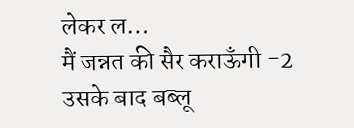लेकर ल…
मैं जन्नत की सैर कराऊँगी -2
उसके बाद बब्लू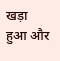खड़ा हुआ और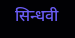सिन्धवी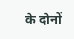के दोनों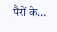पैरों के…